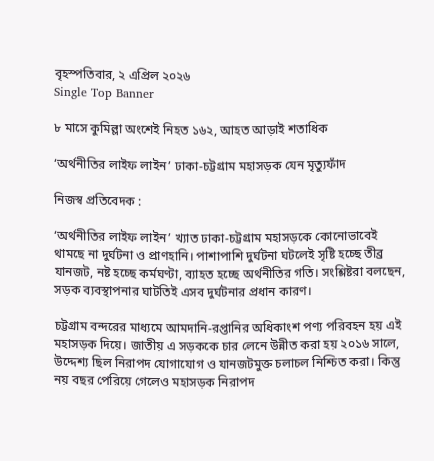বৃহস্পতিবার, ২ এপ্রিল ২০২৬
Single Top Banner

৮ মাসে কুমিল্লা অংশেই নিহত ১৬২, আহত আড়াই শতাধিক

‘অর্থনীতির লাইফ লাইন’ ঢাকা-চট্টগ্রাম মহাসড়ক যেন মৃত্যুফাঁদ

নিজস্ব প্রতিবেদক :

‘অর্থনীতির লাইফ লাইন’ খ্যাত ঢাকা-চট্টগ্রাম মহাসড়কে কোনোভাবেই থামছে না দুর্ঘটনা ও প্রাণহানি। পাশাপাশি দুর্ঘটনা ঘটলেই সৃষ্টি হচ্ছে তীব্র যানজট, নষ্ট হচ্ছে কর্মঘণ্টা, ব্যাহত হচ্ছে অর্থনীতির গতি। সংশ্লিষ্টরা বলছেন, সড়ক ব্যবস্থাপনার ঘাটতিই এসব দুর্ঘটনার প্রধান কারণ।

চট্টগ্রাম বন্দরের মাধ্যমে আমদানি-রপ্তানির অধিকাংশ পণ্য পরিবহন হয় এই মহাসড়ক দিয়ে। জাতীয় এ সড়ককে চার লেনে উন্নীত করা হয় ২০১৬ সালে, উদ্দেশ্য ছিল নিরাপদ যোগাযোগ ও যানজটমুক্ত চলাচল নিশ্চিত করা। কিন্তু নয় বছর পেরিয়ে গেলেও মহাসড়ক নিরাপদ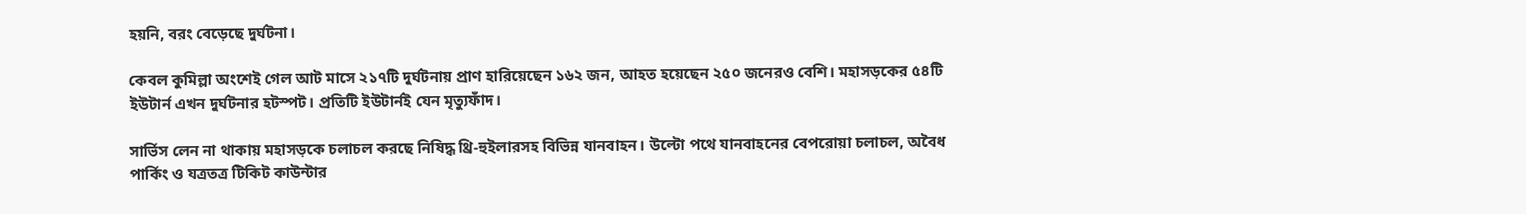হয়নি, বরং বেড়েছে দুর্ঘটনা।

কেবল কুমিল্লা অংশেই গেল আট মাসে ২১৭টি দুর্ঘটনায় প্রাণ হারিয়েছেন ১৬২ জন, আহত হয়েছেন ২৫০ জনেরও বেশি। মহাসড়কের ৫৪টি ইউটার্ন এখন দুর্ঘটনার হটস্পট। প্রতিটি ইউটার্নই যেন মৃত্যুফাঁদ।

সার্ভিস লেন না থাকায় মহাসড়কে চলাচল করছে নিষিদ্ধ থ্রি-হুইলারসহ বিভিন্ন যানবাহন। উল্টো পথে যানবাহনের বেপরোয়া চলাচল, অবৈধ পার্কিং ও যত্রতত্র টিকিট কাউন্টার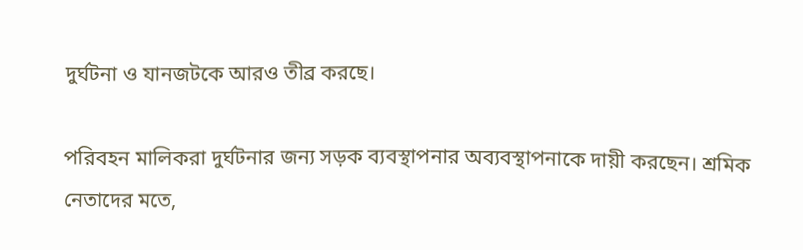দুর্ঘটনা ও যানজটকে আরও তীব্র করছে।

পরিবহন মালিকরা দুর্ঘটনার জন্য সড়ক ব্যবস্থাপনার অব্যবস্থাপনাকে দায়ী করছেন। শ্রমিক নেতাদের মতে,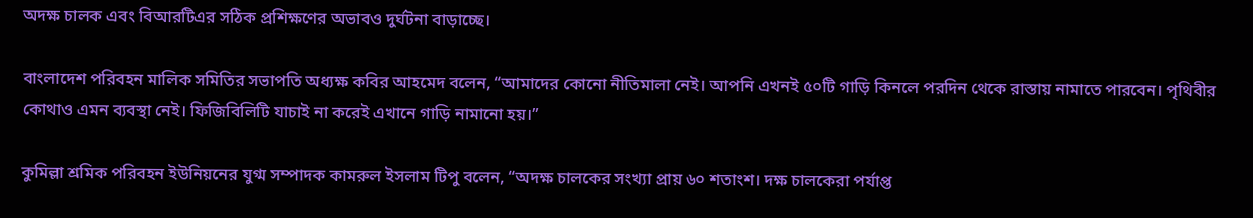অদক্ষ চালক এবং বিআরটিএর সঠিক প্রশিক্ষণের অভাবও দুর্ঘটনা বাড়াচ্ছে।

বাংলাদেশ পরিবহন মালিক সমিতির সভাপতি অধ্যক্ষ কবির আহমেদ বলেন, “আমাদের কোনো নীতিমালা নেই। আপনি এখনই ৫০টি গাড়ি কিনলে পরদিন থেকে রাস্তায় নামাতে পারবেন। পৃথিবীর কোথাও এমন ব্যবস্থা নেই। ফিজিবিলিটি যাচাই না করেই এখানে গাড়ি নামানো হয়।”

কুমিল্লা শ্রমিক পরিবহন ইউনিয়নের যুগ্ম সম্পাদক কামরুল ইসলাম টিপু বলেন, “অদক্ষ চালকের সংখ্যা প্রায় ৬০ শতাংশ। দক্ষ চালকেরা পর্যাপ্ত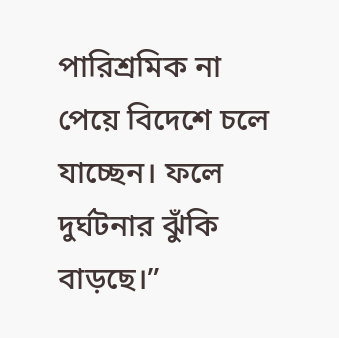পারিশ্রমিক না পেয়ে বিদেশে চলে যাচ্ছেন। ফলে দুর্ঘটনার ঝুঁকি বাড়ছে।”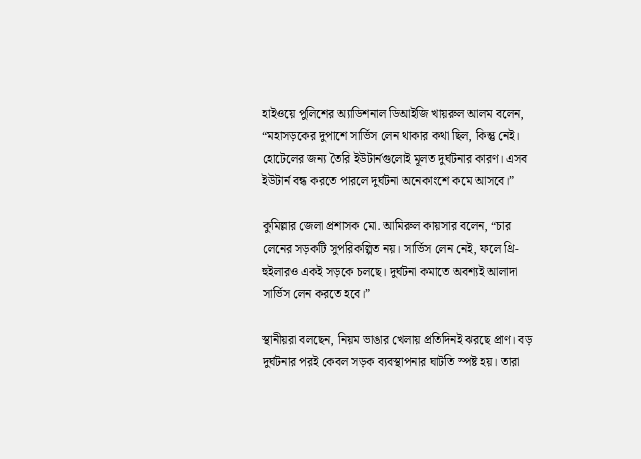হাইওয়ে পুলিশের অ্যাডিশনাল ডিআইজি খায়রুল আলম বলেন, “মহাসড়কের দুপাশে সার্ভিস লেন থাকার কথা ছিল, কিন্তু নেই। হোটেলের জন্য তৈরি ইউটার্নগুলোই মূলত দুর্ঘটনার কারণ। এসব ইউটার্ন বন্ধ করতে পারলে দুর্ঘটনা অনেকাংশে কমে আসবে।”

কুমিল্লার জেলা প্রশাসক মো. আমিরুল কায়সার বলেন, “চার লেনের সড়কটি সুপরিকল্পিত নয়। সার্ভিস লেন নেই, ফলে থ্রি-হুইলারও একই সড়কে চলছে। দুর্ঘটনা কমাতে অবশ্যই আলাদা সার্ভিস লেন করতে হবে।”

স্থানীয়রা বলছেন, নিয়ম ভাঙার খেলায় প্রতিদিনই ঝরছে প্রাণ। বড় দুর্ঘটনার পরই কেবল সড়ক ব্যবস্থাপনার ঘাটতি স্পষ্ট হয়। তারা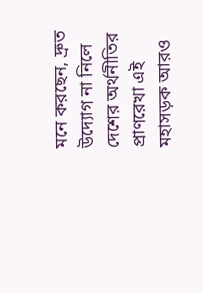মনে করছেন, দ্রুত উদ্যোগ না নিলে দেশের অর্থনীতির প্রাণরেখা এই মহাসড়ক আরও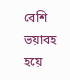বেশি ভয়াবহ হয়ে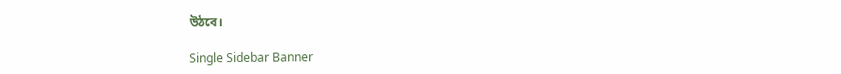উঠবে।

Single Sidebar Banner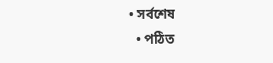• সর্বশেষ
  • পঠিত